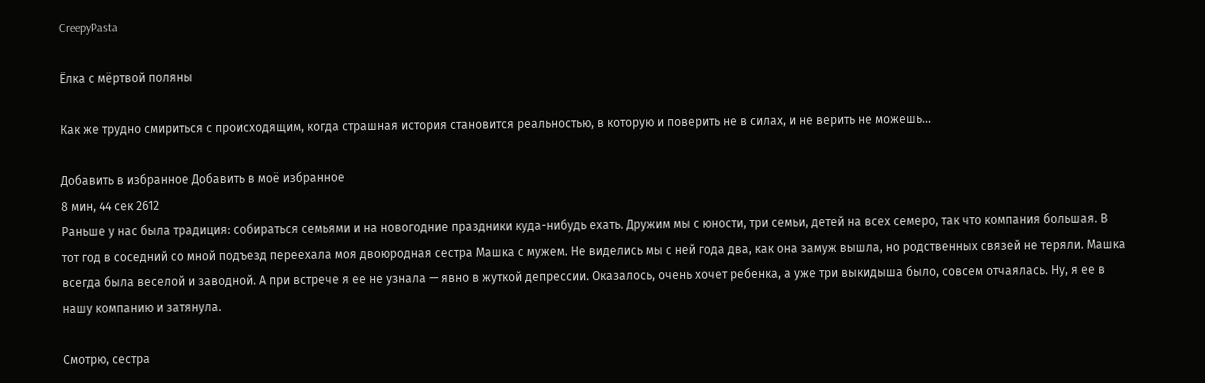CreepyPasta

Ёлка с мёртвой поляны

Как же трудно смириться с происходящим, когда страшная история становится реальностью, в которую и поверить не в силах, и не верить не можешь…

Добавить в избранное Добавить в моё избранное
8 мин, 44 сек 2612
Раньше у нас была традиция: собираться семьями и на новогодние праздники куда-нибудь ехать. Дружим мы с юности, три семьи, детей на всех семеро, так что компания большая. В тот год в соседний со мной подъезд переехала моя двоюродная сестра Машка с мужем. Не виделись мы с ней года два, как она замуж вышла, но родственных связей не теряли. Машка всегда была веселой и заводной. А при встрече я ее не узнала — явно в жуткой депрессии. Оказалось, очень хочет ребенка, а уже три выкидыша было, совсем отчаялась. Ну, я ее в нашу компанию и затянула.

Смотрю, сестра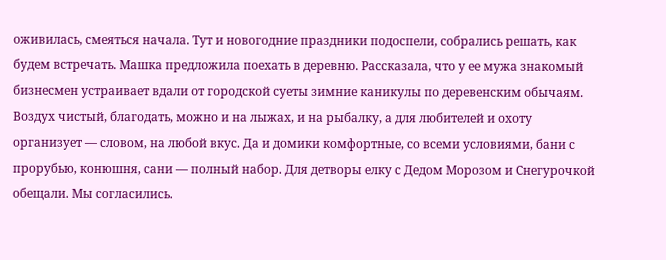оживилась, смеяться начала. Тут и новогодние праздники подоспели, собрались решать, как будем встречать. Машка предложила поехать в деревню. Рассказала, что у ее мужа знакомый бизнесмен устраивает вдали от городской суеты зимние каникулы по деревенским обычаям. Воздух чистый, благодать, можно и на лыжах, и на рыбалку, а для любителей и охоту организует — словом, на любой вкус. Да и домики комфортные, со всеми условиями, бани с прорубью, конюшня, сани — полный набор. Для детворы елку с Дедом Морозом и Снегурочкой обещали. Мы согласились.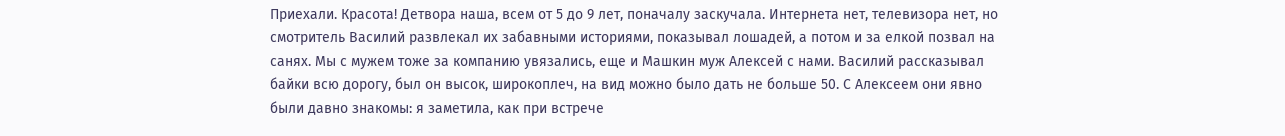Приехали. Красота! Детвора наша, всем от 5 до 9 лет, поначалу заскучала. Интернета нет, телевизора нет, но смотритель Василий развлекал их забавными историями, показывал лошадей, а потом и за елкой позвал на санях. Мы с мужем тоже за компанию увязались, еще и Машкин муж Алексей с нами. Василий рассказывал байки всю дорогу, был он высок, широкоплеч, на вид можно было дать не больше 50. С Алексеем они явно были давно знакомы: я заметила, как при встрече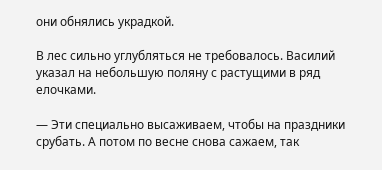они обнялись украдкой.

В лес сильно углубляться не требовалось. Василий указал на небольшую поляну с растущими в ряд елочками.

— Эти специально высаживаем, чтобы на праздники срубать. А потом по весне снова сажаем, так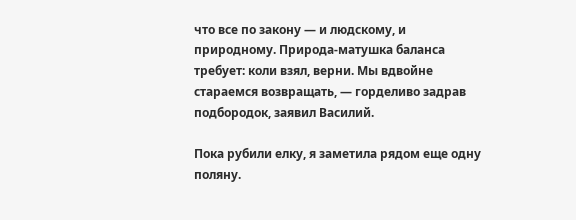что все по закону — и людскому, и природному. Природа-матушка баланса требует: коли взял, верни. Мы вдвойне стараемся возвращать, — горделиво задрав подбородок, заявил Василий.

Пока рубили елку, я заметила рядом еще одну поляну.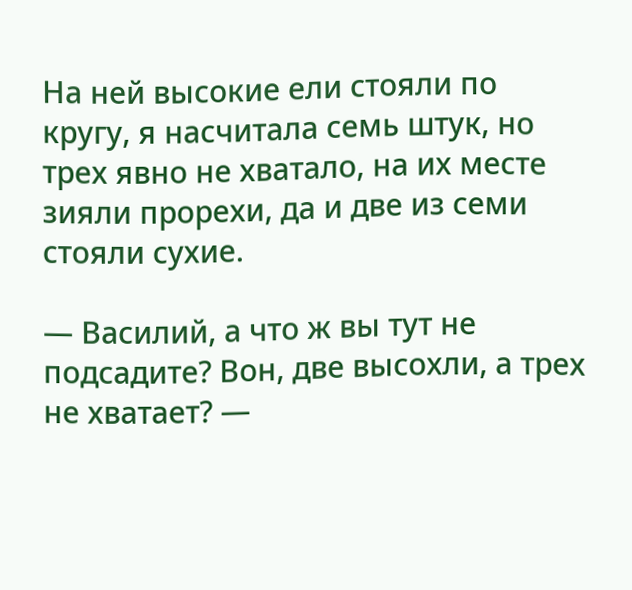На ней высокие ели стояли по кругу, я насчитала семь штук, но трех явно не хватало, на их месте зияли прорехи, да и две из семи стояли сухие.

— Василий, а что ж вы тут не подсадите? Вон, две высохли, а трех не хватает? —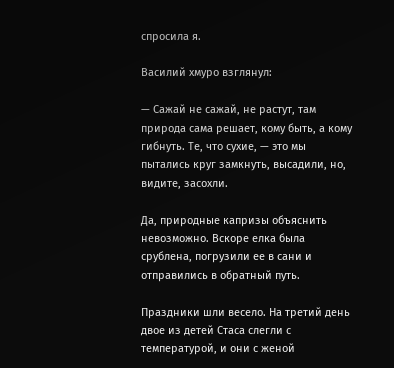спросила я.

Василий хмуро взглянул:

— Сажай не сажай, не растут, там природа сама решает, кому быть, а кому гибнуть. Те, что сухие, — это мы пытались круг замкнуть, высадили, но, видите, засохли.

Да, природные капризы объяснить невозможно. Вскоре елка была срублена, погрузили ее в сани и отправились в обратный путь.

Праздники шли весело. На третий день двое из детей Стаса слегли с температурой, и они с женой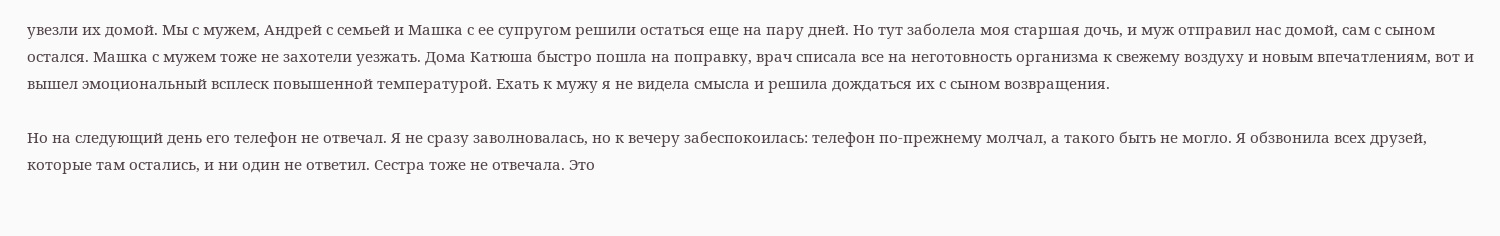увезли их домой. Мы с мужем, Андрей с семьей и Машка с ее супругом решили остаться еще на пару дней. Но тут заболела моя старшая дочь, и муж отправил нас домой, сам с сыном остался. Машка с мужем тоже не захотели уезжать. Дома Катюша быстро пошла на поправку, врач списала все на неготовность организма к свежему воздуху и новым впечатлениям, вот и вышел эмоциональный всплеск повышенной температурой. Ехать к мужу я не видела смысла и решила дождаться их с сыном возвращения.

Но на следующий день его телефон не отвечал. Я не сразу заволновалась, но к вечеру забеспокоилась: телефон по-прежнему молчал, а такого быть не могло. Я обзвонила всех друзей, которые там остались, и ни один не ответил. Сестра тоже не отвечала. Это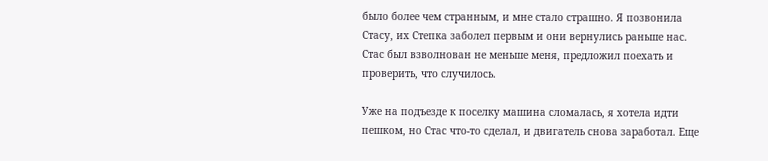было более чем странным, и мне стало страшно. Я позвонила Стасу, их Степка заболел первым и они вернулись раньше нас. Стас был взволнован не меньше меня, предложил поехать и проверить, что случилось.

Уже на подъезде к поселку машина сломалась, я хотела идти пешком, но Стас что-то сделал, и двигатель снова заработал. Еще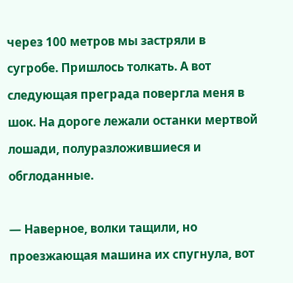через 100 метров мы застряли в сугробе. Пришлось толкать. А вот следующая преграда повергла меня в шок. На дороге лежали останки мертвой лошади, полуразложившиеся и обглоданные.

— Наверное, волки тащили, но проезжающая машина их спугнула, вот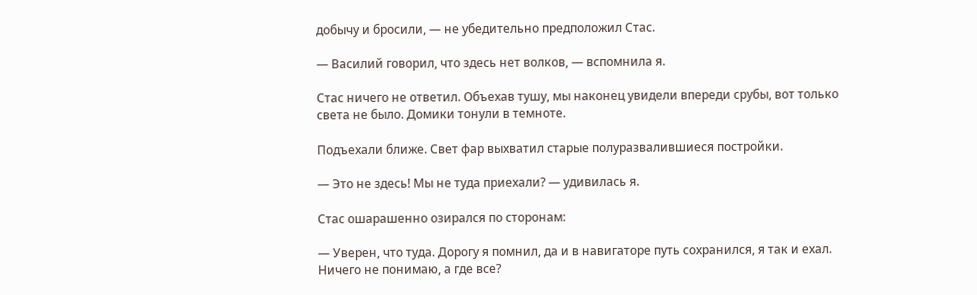добычу и бросили, — не убедительно предположил Стас.

— Василий говорил, что здесь нет волков, — вспомнила я.

Стас ничего не ответил. Объехав тушу, мы наконец увидели впереди срубы, вот только света не было. Домики тонули в темноте.

Подъехали ближе. Свет фар выхватил старые полуразвалившиеся постройки.

— Это не здесь! Мы не туда приехали? — удивилась я.

Стас ошарашенно озирался по сторонам:

— Уверен, что туда. Дорогу я помнил, да и в навигаторе путь сохранился, я так и ехал. Ничего не понимаю, а где все?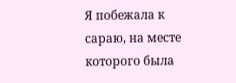Я побежала к сараю, на месте которого была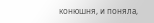конюшня, и поняла,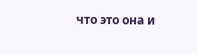что это она и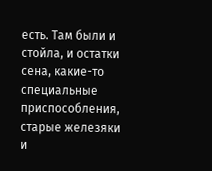есть. Там были и стойла, и остатки сена, какие-то специальные приспособления, старые железяки и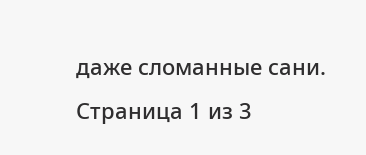даже сломанные сани.
Страница 1 из 3